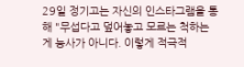29일 정기고는 자신의 인스타그램을 통해 "무섭다고 덮어놓고 모르는 척하는 게 능사가 아니다. 이렇게 적극적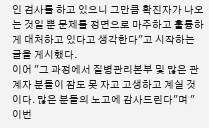인 검사를 하고 있으니 그만큼 확진자가 나오는 것일 뿐 문제를 정면으로 마주하고 훌륭하게 대처하고 있다고 생각한다"고 시작하는 글을 게시했다.
이어 "그 과정에서 질병관리본부 및 많은 관계자 분들이 잠도 못 자고 고생하고 계실 것이다. 많은 분들의 노고에 감사드린다"며 "이번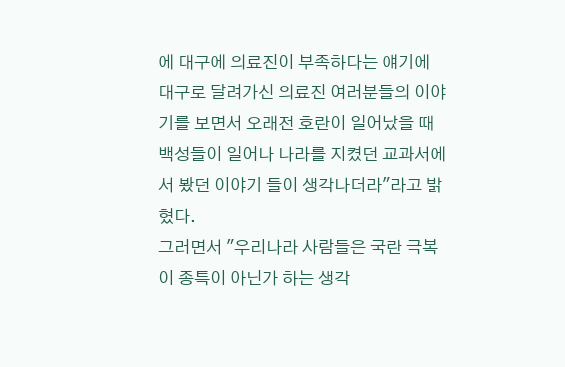에 대구에 의료진이 부족하다는 얘기에 대구로 달려가신 의료진 여러분들의 이야기를 보면서 오래전 호란이 일어났을 때 백성들이 일어나 나라를 지켰던 교과서에서 봤던 이야기 들이 생각나더라"라고 밝혔다.
그러면서 "우리나라 사람들은 국란 극복이 종특이 아닌가 하는 생각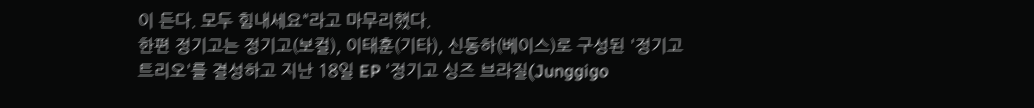이 든다. 모두 힘내세요"라고 마무리했다.
한편 정기고는 정기고(보컬), 이태훈(기타), 신동하(베이스)로 구성된 '정기고 트리오'를 결성하고 지난 18일 EP '정기고 싱즈 브라질(Junggigo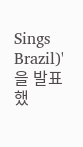Sings Brazil)'을 발표했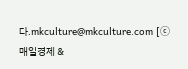다.mkculture@mkculture.com [ⓒ 매일경제 &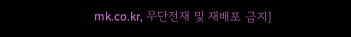mk.co.kr, 무단전재 및 재배포 금지]